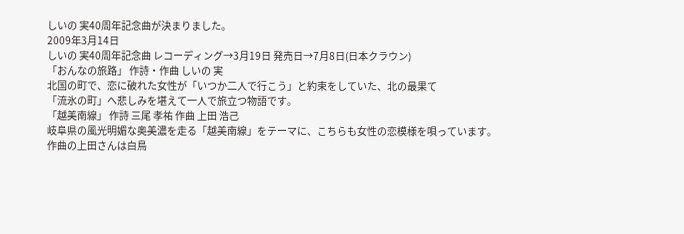しいの 実40周年記念曲が決まりました。
2009年3月14日
しいの 実40周年記念曲 レコーディング→3月19日 発売日→7月8日(日本クラウン)
「おんなの旅路」 作詩・作曲 しいの 実
北国の町で、恋に破れた女性が「いつか二人で行こう」と約束をしていた、北の最果て
「流氷の町」へ悲しみを堪えて一人で旅立つ物語です。
「越美南線」 作詩 三尾 孝祐 作曲 上田 浩己
岐阜県の風光明媚な奥美濃を走る「越美南線」をテーマに、こちらも女性の恋模様を唄っています。
作曲の上田さんは白鳥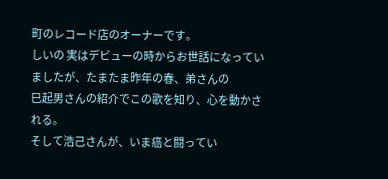町のレコード店のオーナーです。
しいの 実はデビューの時からお世話になっていましたが、たまたま昨年の春、弟さんの
巳起男さんの紹介でこの歌を知り、心を動かされる。
そして浩己さんが、いま癌と闘ってい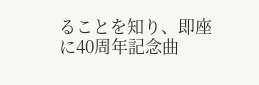ることを知り、即座に40周年記念曲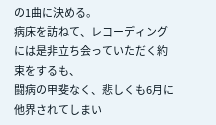の1曲に決める。
病床を訪ねて、レコーディングには是非立ち会っていただく約束をするも、
闘病の甲斐なく、悲しくも6月に他界されてしまい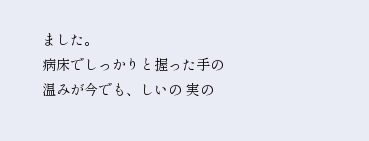ました。
病床でしっかりと握った手の温みが今でも、しいの 実の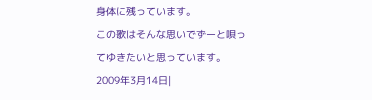身体に残っています。
この歌はそんな思いでずーと唄ってゆきたいと思っています。
2009年3月14日|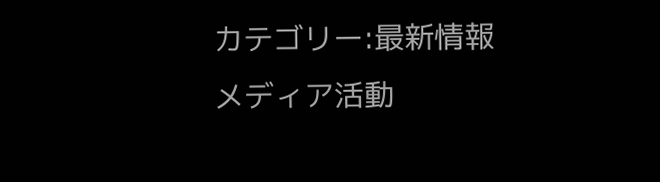カテゴリー:最新情報
メディア活動